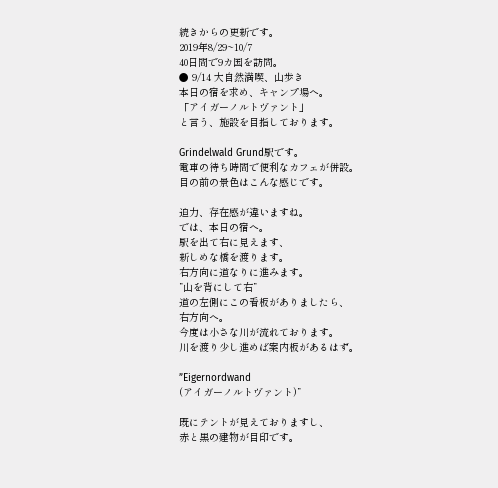続きからの更新です。
2019年8/29~10/7
40日間で9カ国を訪問。
● 9/14 大自然満喫、山歩き
本日の宿を求め、キャンプ場へ。
「アイガーノルトヴァント」
と言う、施設を目指しております。

Grindelwald Grund駅です。
電車の待ち時間で便利なカフェが併設。
目の前の景色はこんな感じです。

迫力、存在感が違いますね。
では、本日の宿へ。
駅を出て右に見えます、
新しめな橋を渡ります。
右方向に道なりに進みます。
”山を背にして右”
道の左側にこの看板がありましたら、
右方向へ。
今度は小さな川が流れております。
川を渡り少し進めば案内板があるはず。

”Eigernordwand
(アイガーノルトヴァント)”

既にテントが見えておりますし、
赤と黒の建物が目印です。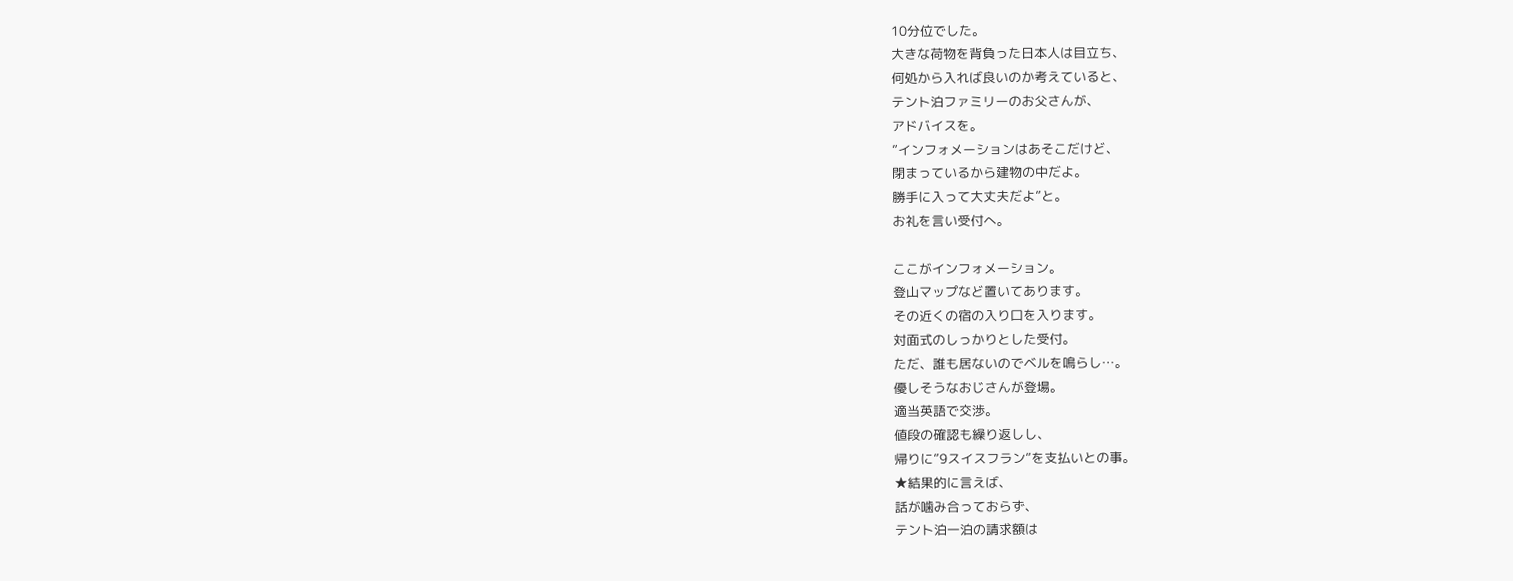10分位でした。
大きな荷物を背負った日本人は目立ち、
何処から入れば良いのか考えていると、
テント泊ファミリーのお父さんが、
アドバイスを。
”インフォメーションはあそこだけど、
閉まっているから建物の中だよ。
勝手に入って大丈夫だよ”と。
お礼を言い受付へ。

ここがインフォメーション。
登山マップなど置いてあります。
その近くの宿の入り口を入ります。
対面式のしっかりとした受付。
ただ、誰も居ないのでベルを鳴らし…。
優しそうなおじさんが登場。
適当英語で交渉。
値段の確認も繰り返しし、
帰りに”9スイスフラン”を支払いとの事。
★結果的に言えば、
話が噛み合っておらず、
テント泊一泊の請求額は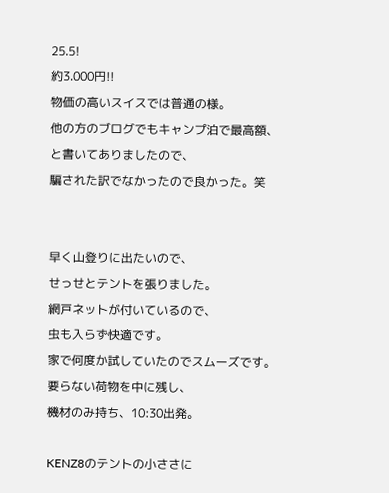25.5!
約3.000円!!
物価の高いスイスでは普通の様。
他の方のブログでもキャンプ泊で最高額、
と書いてありましたので、
騙された訳でなかったので良かった。笑


早く山登りに出たいので、
せっせとテントを張りました。
網戸ネットが付いているので、
虫も入らず快適です。
家で何度か試していたのでスムーズです。
要らない荷物を中に残し、
機材のみ持ち、10:30出発。

KENZ8のテントの小ささに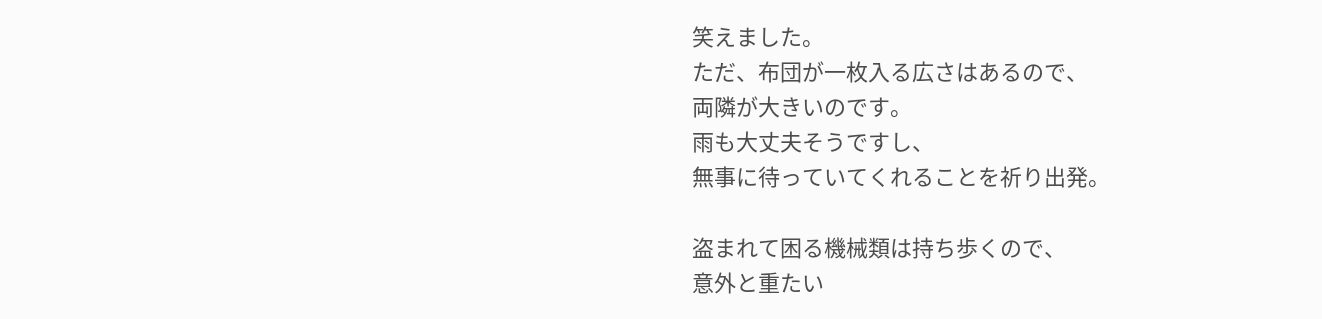笑えました。
ただ、布団が一枚入る広さはあるので、
両隣が大きいのです。
雨も大丈夫そうですし、
無事に待っていてくれることを祈り出発。

盗まれて困る機械類は持ち歩くので、
意外と重たい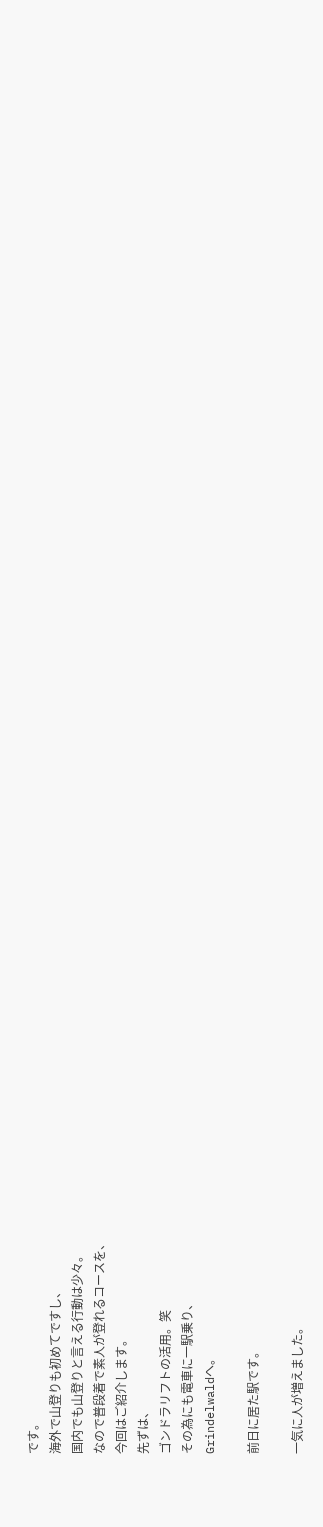です。
海外で山登りも初めてですし、
国内でも山登りと言える行動は少々。
なので普段着で素人が登れるコースを、
今回はご紹介します。
先ずは、
ゴンドラリフトの活用。笑
その為にも電車に一駅乗り、
Grindelwaldへ。

前日に居た駅です。

一気に人が増えました。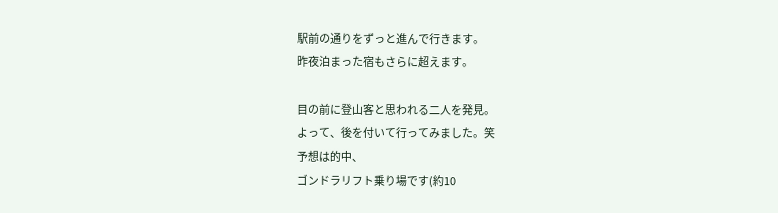駅前の通りをずっと進んで行きます。
昨夜泊まった宿もさらに超えます。

目の前に登山客と思われる二人を発見。
よって、後を付いて行ってみました。笑
予想は的中、
ゴンドラリフト乗り場です(約10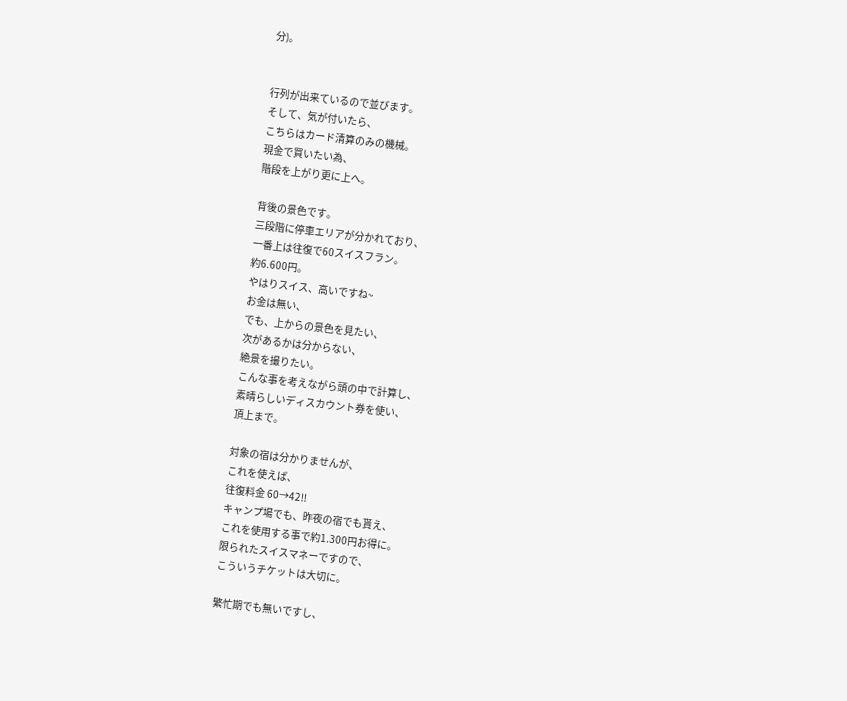分)。


行列が出来ているので並びます。
そして、気が付いたら、
こちらはカード清算のみの機械。
現金で買いたい為、
階段を上がり更に上へ。

背後の景色です。
三段階に停車エリアが分かれており、
一番上は往復で60スイスフラン。
約6.600円。
やはりスイス、高いですね~
お金は無い、
でも、上からの景色を見たい、
次があるかは分からない、
絶景を撮りたい。
こんな事を考えながら頭の中で計算し、
素晴らしいディスカウント券を使い、
頂上まで。

対象の宿は分かりませんが、
これを使えば、
往復料金 60→42!!
キャンプ場でも、昨夜の宿でも貰え、
これを使用する事で約1.300円お得に。
限られたスイスマネーですので、
こういうチケットは大切に。

繁忙期でも無いですし、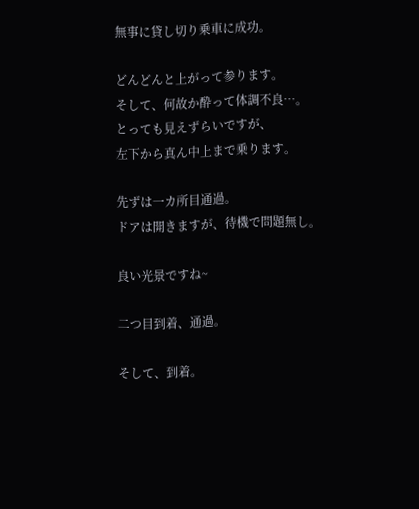無事に貸し切り乗車に成功。

どんどんと上がって参ります。
そして、何故か酔って体調不良…。
とっても見えずらいですが、
左下から真ん中上まで乗ります。

先ずは一カ所目通過。
ドアは開きますが、待機で問題無し。

良い光景ですね~

二つ目到着、通過。

そして、到着。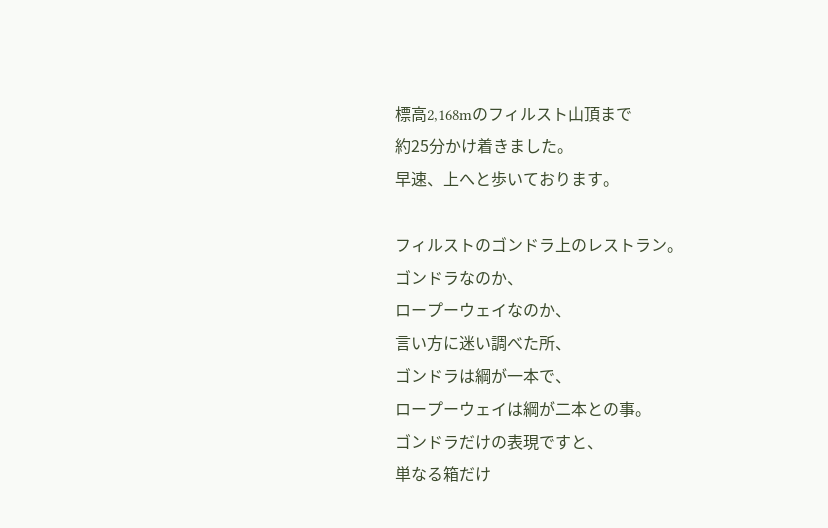標高2,168mのフィルスト山頂まで
約25分かけ着きました。
早速、上へと歩いております。

フィルストのゴンドラ上のレストラン。
ゴンドラなのか、
ロープーウェイなのか、
言い方に迷い調べた所、
ゴンドラは綱が一本で、
ロープーウェイは綱が二本との事。
ゴンドラだけの表現ですと、
単なる箱だけ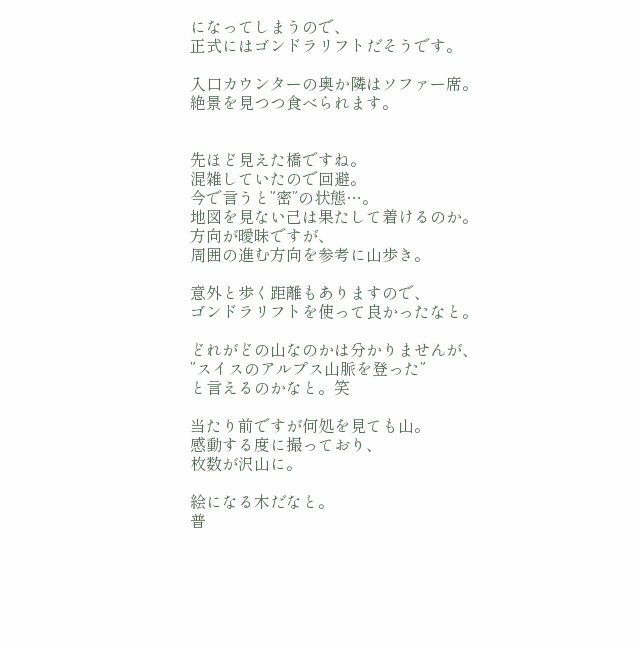になってしまうので、
正式にはゴンドラリフトだそうです。

入口カウンターの奥か隣はソファー席。
絶景を見つつ食べられます。


先ほど見えた橋ですね。
混雑していたので回避。
今で言うと”密”の状態…。
地図を見ない己は果たして着けるのか。
方向が曖昧ですが、
周囲の進む方向を参考に山歩き。

意外と歩く距離もありますので、
ゴンドラリフトを使って良かったなと。

どれがどの山なのかは分かりませんが、
”スイスのアルプス山脈を登った”
と言えるのかなと。笑

当たり前ですが何処を見ても山。
感動する度に撮っており、
枚数が沢山に。

絵になる木だなと。
普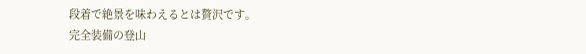段着で絶景を味わえるとは贅沢です。
完全装備の登山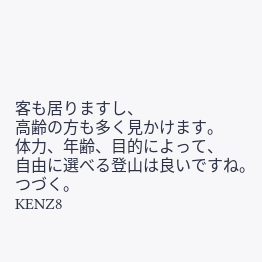客も居りますし、
高齢の方も多く見かけます。
体力、年齢、目的によって、
自由に選べる登山は良いですね。
つづく。
KENZ8